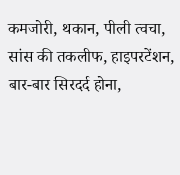कमजोरी, थकान, पीली त्वचा, सांस की तकलीफ, हाइपरटेंशन, बार-बार सिरदर्द होना,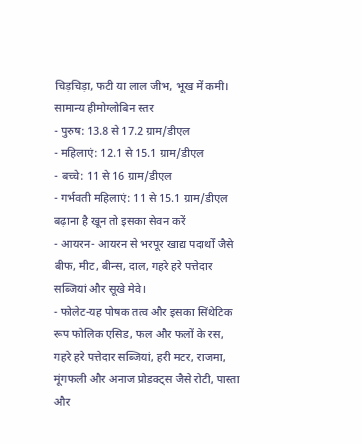चिड़चिड़ा, फटी या लाल जीभ, भूख में कमी।
सामान्य हीमोग्लोबिन स्तर
- पुरुष: 13.8 से 17.2 ग्राम/डीएल
- महिलाएं: 12.1 से 15.1 ग्राम/डीएल
- बच्चे: 11 से 16 ग्राम/डीएल
- गर्भवती महिलाएं: 11 से 15.1 ग्राम/डीएल
बढ़ाना है खून तो इसका सेवन करें
- आयरन- आयरन से भरपूर खाद्य पदार्थों जैसे बीफ, मीट, बीन्स, दाल, गहरे हरे पत्तेदार सब्जियां और सूखे मेवे।
- फोलेट-यह पोषक तत्व और इसका सिंथेटिक रूप फोलिक एसिड, फल और फलों के रस, गहरे हरे पत्तेदार सब्जियां, हरी मटर, राजमा, मूंगफली और अनाज प्रोडक्ट्स जैसे रोटी, पास्ता और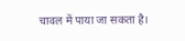चावल में पाया जा सकता है।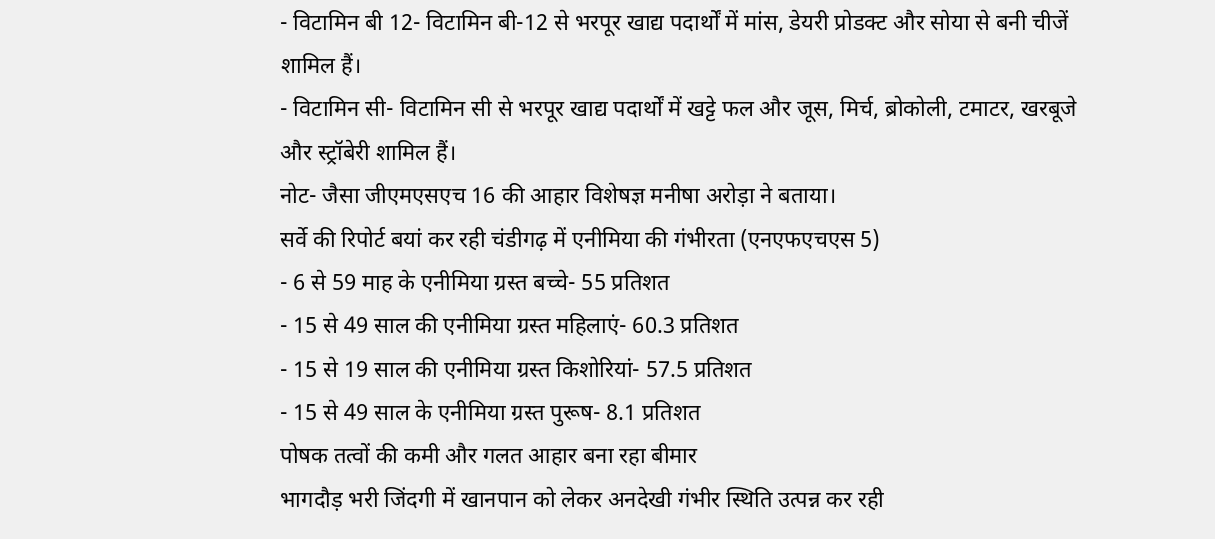- विटामिन बी 12- विटामिन बी-12 से भरपूर खाद्य पदार्थों में मांस, डेयरी प्रोडक्ट और सोया से बनी चीजें शामिल हैं।
- विटामिन सी- विटामिन सी से भरपूर खाद्य पदार्थों में खट्टे फल और जूस, मिर्च, ब्रोकोली, टमाटर, खरबूजे और स्ट्रॉबेरी शामिल हैं।
नोट- जैसा जीएमएसएच 16 की आहार विशेषज्ञ मनीषा अरोड़ा ने बताया।
सर्वे की रिपोर्ट बयां कर रही चंडीगढ़ में एनीमिया की गंभीरता (एनएफएचएस 5)
- 6 से 59 माह के एनीमिया ग्रस्त बच्चे- 55 प्रतिशत
- 15 से 49 साल की एनीमिया ग्रस्त महिलाएं- 60.3 प्रतिशत
- 15 से 19 साल की एनीमिया ग्रस्त किशोरियां- 57.5 प्रतिशत
- 15 से 49 साल के एनीमिया ग्रस्त पुरूष- 8.1 प्रतिशत
पोषक तत्वों की कमी और गलत आहार बना रहा बीमार
भागदौड़ भरी जिंदगी में खानपान को लेकर अनदेखी गंभीर स्थिति उत्पन्न कर रही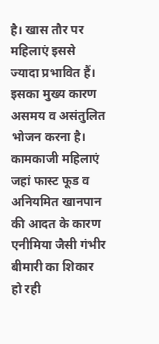है। खास तौर पर महिलाएं इससे ज्यादा प्रभावित हैं। इसका मुख्य कारण असमय व असंतुलित भोजन करना है। कामकाजी महिलाएं जहां फास्ट फूड व अनियमित खानपान की आदत के कारण एनीमिया जैसी गंभीर बीमारी का शिकार हो रही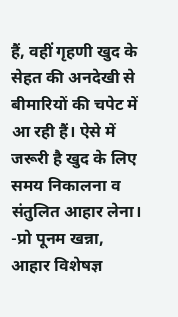हैं, वहीं गृहणी खुद के सेहत की अनदेखी से बीमारियों की चपेट में आ रही हैं। ऐसे में जरूरी है खुद के लिए समय निकालना व संतुलित आहार लेना।
-प्रो पूनम खन्ना, आहार विशेषज्ञ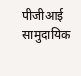पीजीआई सामुदायिक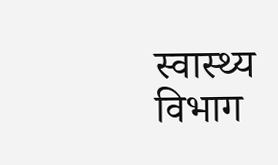स्वास्थ्य विभाग